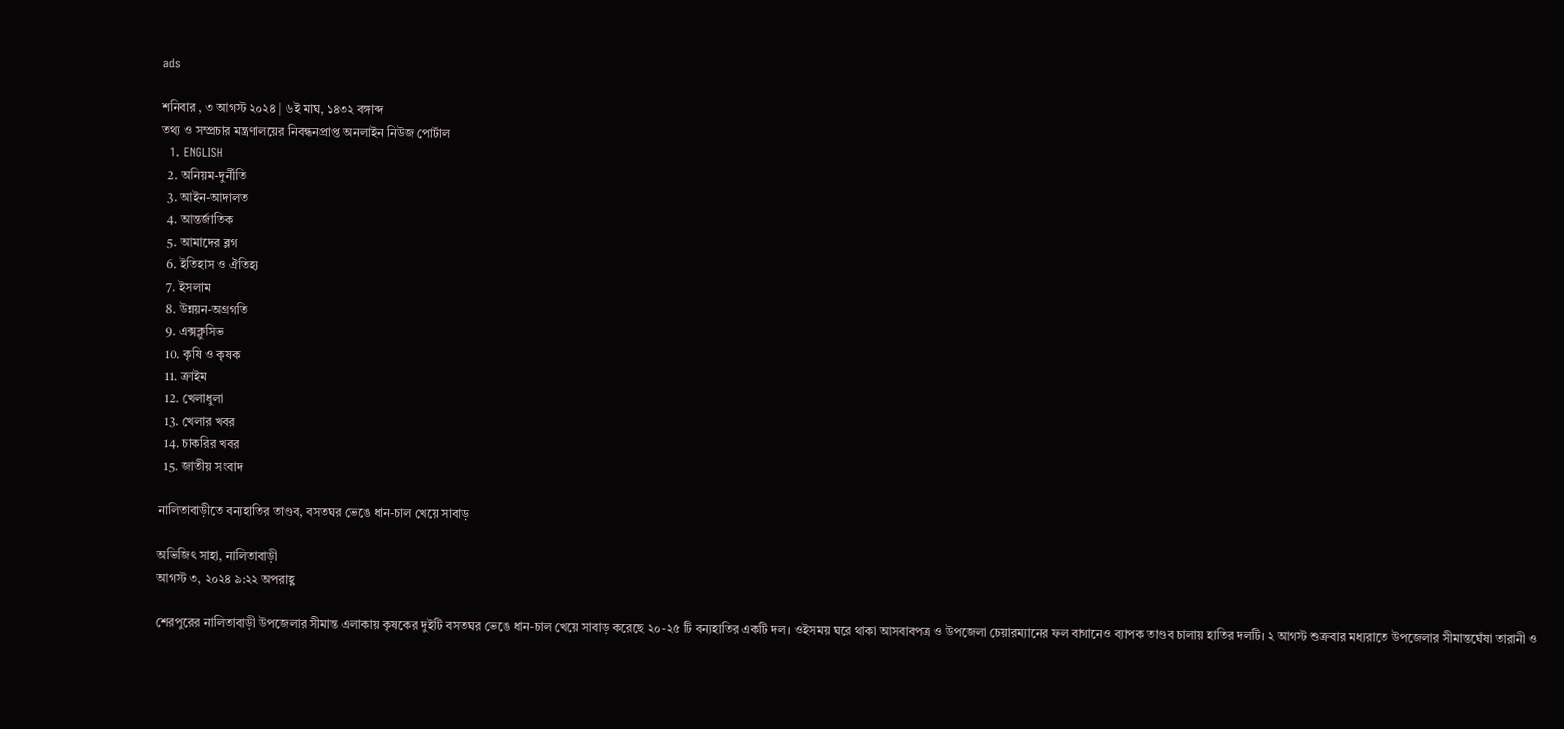ads

শনিবার , ৩ আগস্ট ২০২৪ | ৬ই মাঘ, ১৪৩২ বঙ্গাব্দ
তথ্য ও সম্প্রচার মন্ত্রণালয়ের নিবন্ধনপ্রাপ্ত অনলাইন নিউজ পোর্টাল
  1. ENGLISH
  2. অনিয়ম-দুর্নীতি
  3. আইন-আদালত
  4. আন্তর্জাতিক
  5. আমাদের ব্লগ
  6. ইতিহাস ও ঐতিহ্য
  7. ইসলাম
  8. উন্নয়ন-অগ্রগতি
  9. এক্সক্লুসিভ
  10. কৃষি ও কৃষক
  11. ক্রাইম
  12. খেলাধুলা
  13. খেলার খবর
  14. চাকরির খবর
  15. জাতীয় সংবাদ

নালিতাবাড়ীতে বন্যহাতির তাণ্ডব, বসতঘর ভেঙে ধান-চাল খেয়ে সাবাড়

অভিজিৎ সাহা, নালিতাবাড়ী
আগস্ট ৩, ২০২৪ ৯:২২ অপরাহ্ণ

শেরপুরের নালিতাবাড়ী উপজেলার সীমান্ত এলাকায় কৃষকের দুইটি বসতঘর ভেঙে ধান-চাল খেয়ে সাবাড় করেছে ২০-২৫ টি বন্যহাতির একটি দল। ওইসময় ঘরে থাকা আসবাবপত্র ও উপজেলা চেয়ারম্যানের ফল বাগানেও ব্যাপক তাণ্ডব চালায় হাতির দলটি। ২ আগস্ট শুক্রবার মধ্যরাতে উপজেলার সীমান্তঘেঁষা তারানী ও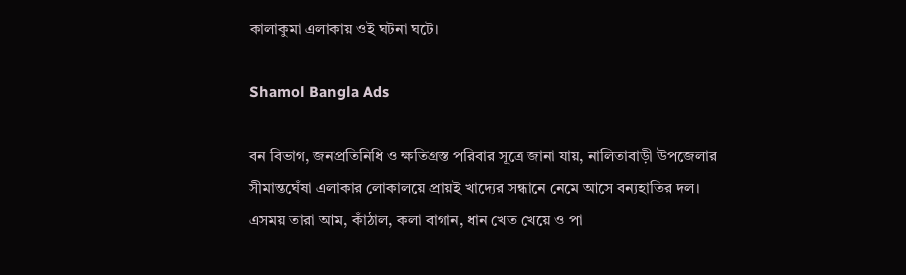কালাকুমা এলাকায় ওই ঘটনা ঘটে।

Shamol Bangla Ads

বন বিভাগ, জনপ্রতিনিধি ও ক্ষতিগ্রস্ত পরিবার সূত্রে জানা যায়, নালিতাবাড়ী উপজেলার সীমান্তঘেঁষা এলাকার লোকালয়ে প্রায়ই খাদ্যের সন্ধানে নেমে আসে বন্যহাতির দল। এসময় তারা আম, কাঁঠাল, কলা বাগান, ধান খেত খেয়ে ও পা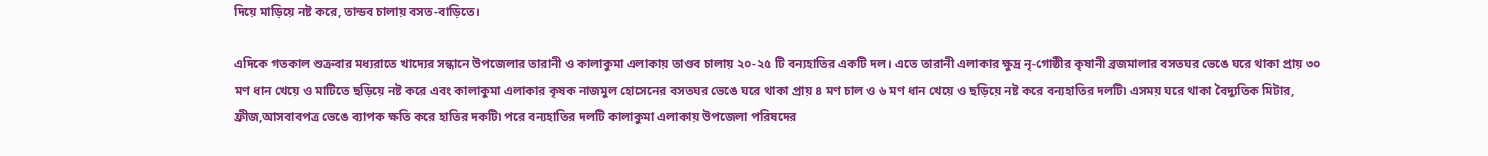দিয়ে মাড়িয়ে নষ্ট করে, তান্ডব চালায় বসত-বাড়িতে।

এদিকে গতকাল শুক্রবার মধ্যরাতে খাদ্যের সন্ধানে উপজেলার তারানী ও কালাকুমা এলাকায় তাণ্ডব চালায় ২০-২৫ টি বন্যহাতির একটি দল। এতে তারানী এলাকার ক্ষুদ্র নৃ-গোষ্ঠীর কৃষানী ব্রজমালার বসতঘর ভেঙে ঘরে থাকা প্রায় ৩০ মণ ধান খেয়ে ও মাটিতে ছড়িয়ে নষ্ট করে এবং কালাকুমা এলাকার কৃষক নাজমুল হোসেনের বসতঘর ভেঙে ঘরে থাকা প্রায় ৪ মণ চাল ও ৬ মণ ধান খেয়ে ও ছড়িয়ে নষ্ট করে বন্যহাতির দলটি৷ এসময় ঘরে থাকা বৈদ্যুতিক মিটার,  ফ্রীজ,আসবাবপত্র ভেঙে ব্যাপক ক্ষতি করে হাতির দকটি৷ পরে বন্যহাতির দলটি কালাকুমা এলাকায় উপজেলা পরিষদের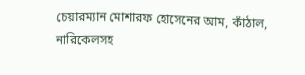চেয়ারম্যান মোশারফ হোসেনের আম, কাঁঠাল, নারিকেলসহ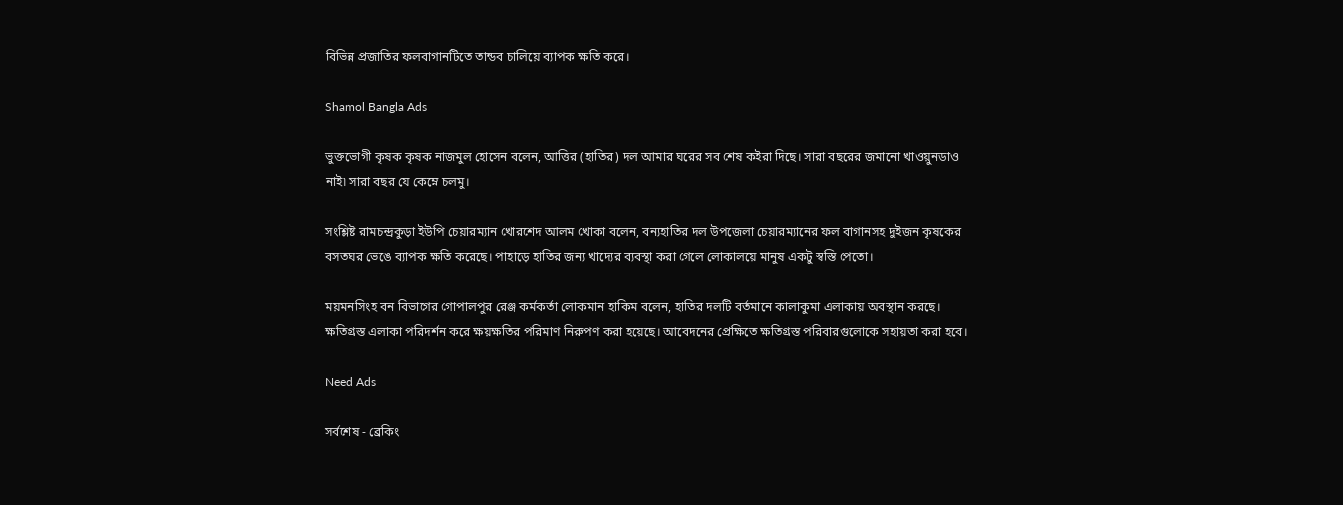বিভিন্ন প্রজাতির ফলবাগানটিতে তান্ডব চালিয়ে ব্যাপক ক্ষতি করে।

Shamol Bangla Ads

ভুক্তভোগী কৃষক কৃষক নাজমুল হোসেন বলেন, আত্তির (হাতির) দল আমার ঘরের সব শেষ কইরা দিছে। সারা বছরের জমানো খাওয়ুনডাও নাই৷ সারা বছর যে কেম্নে চলমু।

সংশ্লিষ্ট রামচন্দ্রকুড়া ইউপি চেয়ারম্যান খোরশেদ আলম খোকা বলেন, বন্যহাতির দল উপজেলা চেয়ারম্যানের ফল বাগানসহ দুইজন কৃষকের বসতঘর ভেঙে ব্যাপক ক্ষতি করেছে। পাহাড়ে হাতির জন্য খাদ্যের ব্যবস্থা করা গেলে লোকালয়ে মানুষ একটু স্বস্তি পেতো।

ময়মনসিংহ বন বিভাগের গোপালপুর রেঞ্জ কর্মকর্তা লোকমান হাকিম বলেন, হাতির দলটি বর্তমানে কালাকুমা এলাকায় অবস্থান করছে। ক্ষতিগ্রস্ত এলাকা পরিদর্শন করে ক্ষয়ক্ষতির পরিমাণ নিরুপণ করা হয়েছে। আবেদনের প্রেক্ষিতে ক্ষতিগ্রস্ত পরিবারগুলোকে সহায়তা করা হবে।

Need Ads

সর্বশেষ - ব্রেকিং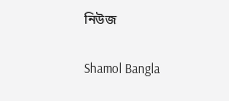নিউজ

Shamol Bangla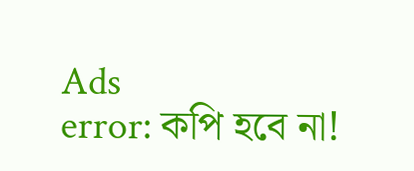Ads
error: কপি হবে না!